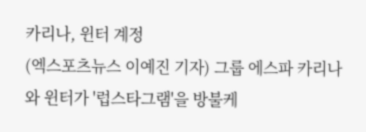카리나, 윈터 계정
(엑스포츠뉴스 이예진 기자) 그룹 에스파 카리나와 윈터가 '럽스타그램'을 방불케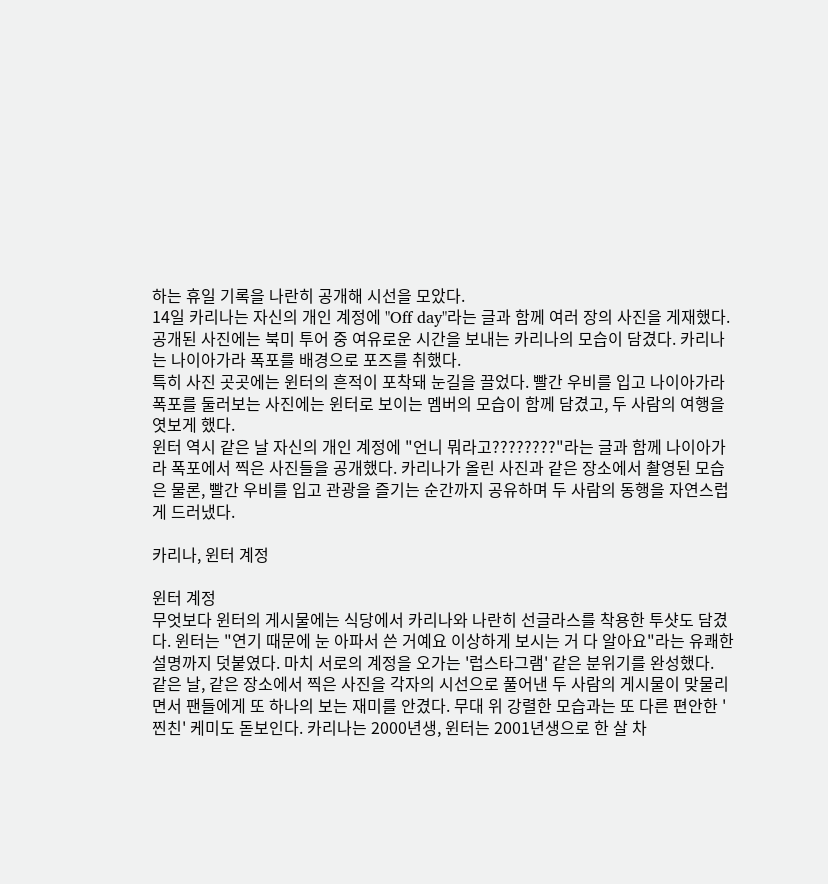하는 휴일 기록을 나란히 공개해 시선을 모았다.
14일 카리나는 자신의 개인 계정에 "Off day"라는 글과 함께 여러 장의 사진을 게재했다.
공개된 사진에는 북미 투어 중 여유로운 시간을 보내는 카리나의 모습이 담겼다. 카리나는 나이아가라 폭포를 배경으로 포즈를 취했다.
특히 사진 곳곳에는 윈터의 흔적이 포착돼 눈길을 끌었다. 빨간 우비를 입고 나이아가라 폭포를 둘러보는 사진에는 윈터로 보이는 멤버의 모습이 함께 담겼고, 두 사람의 여행을 엿보게 했다.
윈터 역시 같은 날 자신의 개인 계정에 "언니 뭐라고????????"라는 글과 함께 나이아가라 폭포에서 찍은 사진들을 공개했다. 카리나가 올린 사진과 같은 장소에서 촬영된 모습은 물론, 빨간 우비를 입고 관광을 즐기는 순간까지 공유하며 두 사람의 동행을 자연스럽게 드러냈다.

카리나, 윈터 계정

윈터 계정
무엇보다 윈터의 게시물에는 식당에서 카리나와 나란히 선글라스를 착용한 투샷도 담겼다. 윈터는 "연기 때문에 눈 아파서 쓴 거예요 이상하게 보시는 거 다 알아요"라는 유쾌한 설명까지 덧붙였다. 마치 서로의 계정을 오가는 '럽스타그램' 같은 분위기를 완성했다.
같은 날, 같은 장소에서 찍은 사진을 각자의 시선으로 풀어낸 두 사람의 게시물이 맞물리면서 팬들에게 또 하나의 보는 재미를 안겼다. 무대 위 강렬한 모습과는 또 다른 편안한 '찐친' 케미도 돋보인다. 카리나는 2000년생, 윈터는 2001년생으로 한 살 차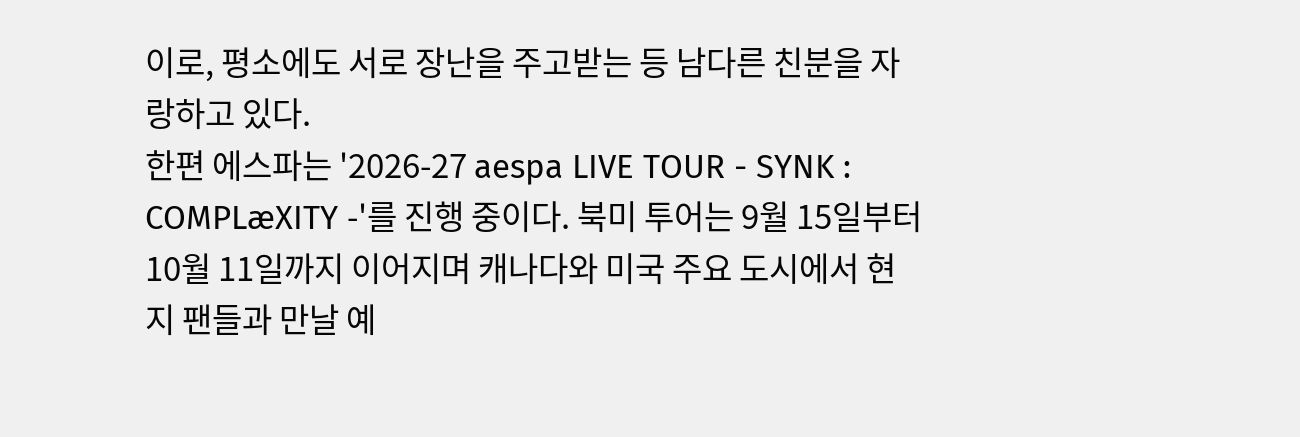이로, 평소에도 서로 장난을 주고받는 등 남다른 친분을 자랑하고 있다.
한편 에스파는 '2026-27 aespa LIVE TOUR - SYNK : COMPLæXITY -'를 진행 중이다. 북미 투어는 9월 15일부터 10월 11일까지 이어지며 캐나다와 미국 주요 도시에서 현지 팬들과 만날 예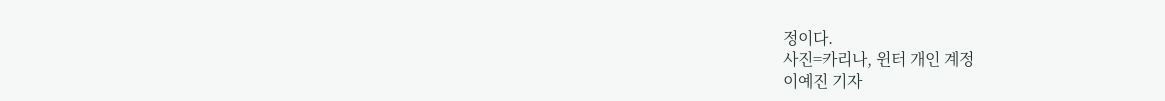정이다.
사진=카리나, 윈터 개인 계정
이예진 기자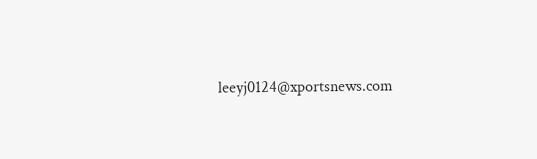leeyj0124@xportsnews.com